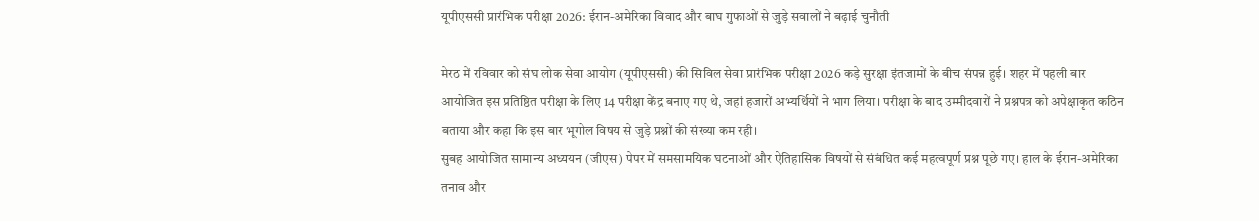यूपीएससी प्रारंभिक परीक्षा 2026: ईरान-अमेरिका विवाद और बाघ गुफाओं से जुड़े सवालों ने बढ़ाई चुनौती

मेरठ में रविवार को संघ लोक सेवा आयोग (यूपीएससी) की सिविल सेवा प्रारंभिक परीक्षा 2026 कड़े सुरक्षा इंतजामों के बीच संपन्न हुई। शहर में पहली बार आयोजित इस प्रतिष्ठित परीक्षा के लिए 14 परीक्षा केंद्र बनाए गए थे, जहां हजारों अभ्यर्थियों ने भाग लिया। परीक्षा के बाद उम्मीदवारों ने प्रश्नपत्र को अपेक्षाकृत कठिन बताया और कहा कि इस बार भूगोल विषय से जुड़े प्रश्नों की संख्या कम रही।
सुबह आयोजित सामान्य अध्ययन (जीएस) पेपर में समसामयिक घटनाओं और ऐतिहासिक विषयों से संबंधित कई महत्वपूर्ण प्रश्न पूछे गए। हाल के ईरान-अमेरिका तनाव और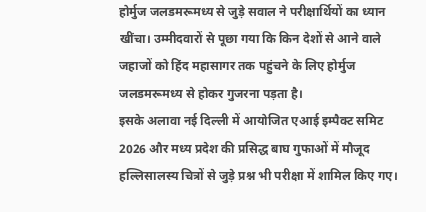होर्मुज जलडमरूमध्य से जुड़े सवाल ने परीक्षार्थियों का ध्यान खींचा। उम्मीदवारों से पूछा गया कि किन देशों से आने वाले जहाजों को हिंद महासागर तक पहुंचने के लिए होर्मुज जलडमरूमध्य से होकर गुजरना पड़ता है।
इसके अलावा नई दिल्ली में आयोजित एआई इम्पैक्ट समिट 2026 और मध्य प्रदेश की प्रसिद्ध बाघ गुफाओं में मौजूद हल्लिसालस्य चित्रों से जुड़े प्रश्न भी परीक्षा में शामिल किए गए।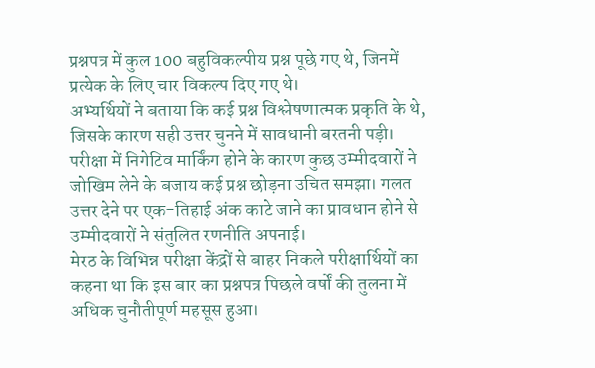प्रश्नपत्र में कुल 100 बहुविकल्पीय प्रश्न पूछे गए थे, जिनमें प्रत्येक के लिए चार विकल्प दिए गए थे।
अभ्यर्थियों ने बताया कि कई प्रश्न विश्लेषणात्मक प्रकृति के थे, जिसके कारण सही उत्तर चुनने में सावधानी बरतनी पड़ी। परीक्षा में निगेटिव मार्किंग होने के कारण कुछ उम्मीदवारों ने जोखिम लेने के बजाय कई प्रश्न छोड़ना उचित समझा। गलत उत्तर देने पर एक-तिहाई अंक काटे जाने का प्रावधान होने से उम्मीदवारों ने संतुलित रणनीति अपनाई।
मेरठ के विभिन्न परीक्षा केंद्रों से बाहर निकले परीक्षार्थियों का कहना था कि इस बार का प्रश्नपत्र पिछले वर्षों की तुलना में अधिक चुनौतीपूर्ण महसूस हुआ।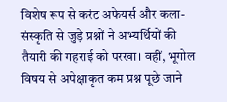विशेष रूप से करंट अफेयर्स और कला-संस्कृति से जुड़े प्रश्नों ने अभ्यर्थियों की तैयारी की गहराई को परखा। वहीं, भूगोल विषय से अपेक्षाकृत कम प्रश्न पूछे जाने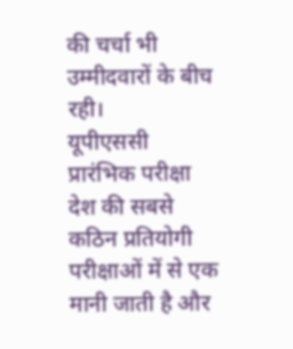की चर्चा भी उम्मीदवारों के बीच रही।
यूपीएससी प्रारंभिक परीक्षा देश की सबसे कठिन प्रतियोगी परीक्षाओं में से एक मानी जाती है और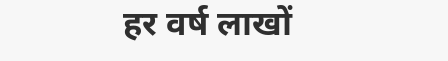हर वर्ष लाखों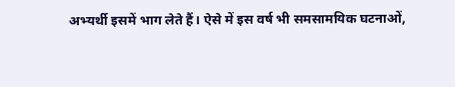अभ्यर्थी इसमें भाग लेते हैं। ऐसे में इस वर्ष भी समसामयिक घटनाओं,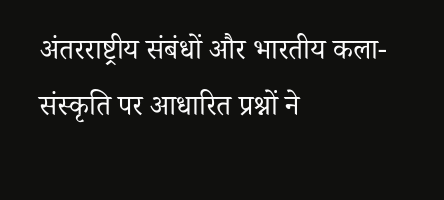अंतरराष्ट्रीय संबंधों और भारतीय कला-संस्कृति पर आधारित प्रश्नों ने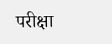परीक्षा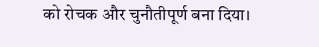को रोचक और चुनौतीपूर्ण बना दिया।